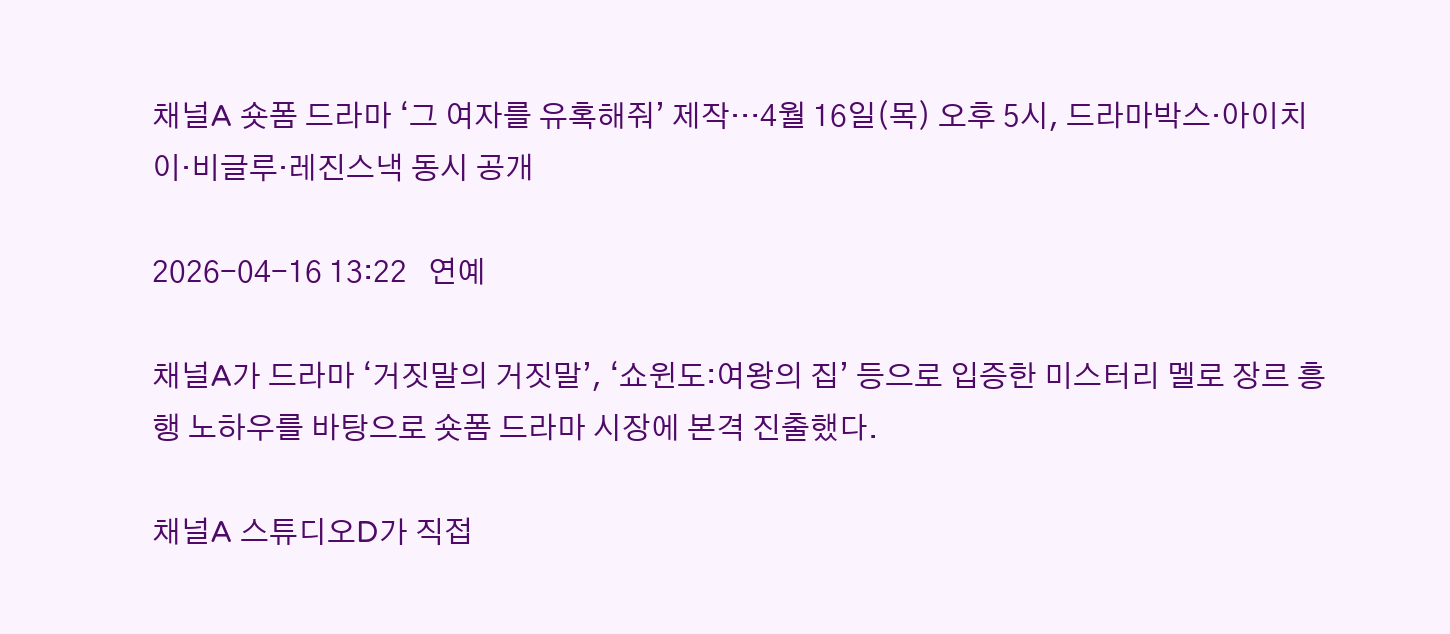채널A 숏폼 드라마 ‘그 여자를 유혹해줘’ 제작…4월 16일(목) 오후 5시, 드라마박스·아이치이·비글루·레진스낵 동시 공개

2026-04-16 13:22   연예

채널A가 드라마 ‘거짓말의 거짓말’, ‘쇼윈도:여왕의 집’ 등으로 입증한 미스터리 멜로 장르 흥행 노하우를 바탕으로 숏폼 드라마 시장에 본격 진출했다.

채널A 스튜디오D가 직접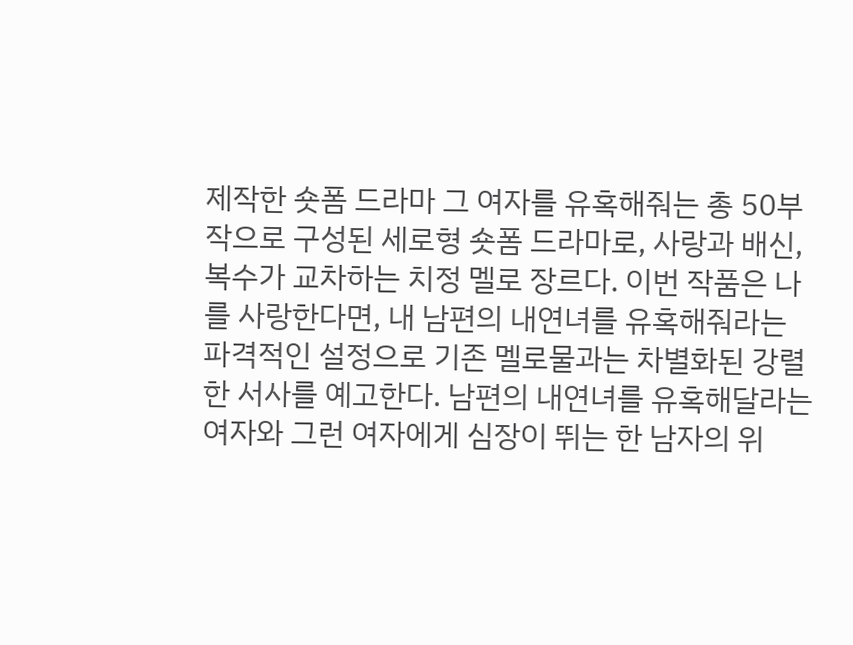제작한 숏폼 드라마 그 여자를 유혹해줘는 총 50부작으로 구성된 세로형 숏폼 드라마로, 사랑과 배신, 복수가 교차하는 치정 멜로 장르다. 이번 작품은 나를 사랑한다면, 내 남편의 내연녀를 유혹해줘라는 파격적인 설정으로 기존 멜로물과는 차별화된 강렬한 서사를 예고한다. 남편의 내연녀를 유혹해달라는 여자와 그런 여자에게 심장이 뛰는 한 남자의 위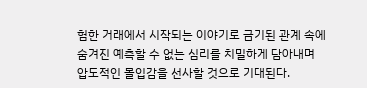험한 거래에서 시작되는 이야기로 금기된 관계 속에 숨겨진 예측할 수 없는 심리를 치밀하게 담아내며 압도적인 몰입감을 선사할 것으로 기대된다.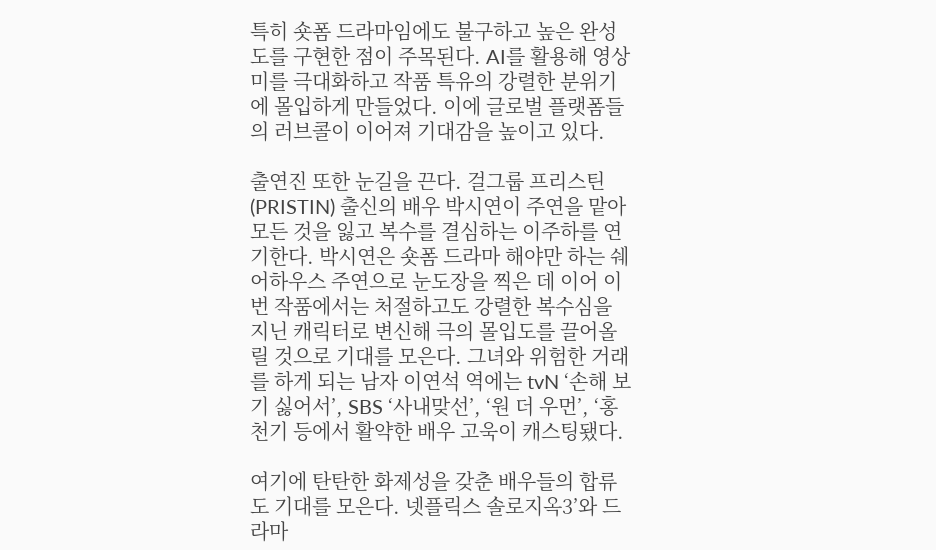특히 숏폼 드라마임에도 불구하고 높은 완성도를 구현한 점이 주목된다. AI를 활용해 영상미를 극대화하고 작품 특유의 강렬한 분위기에 몰입하게 만들었다. 이에 글로벌 플랫폼들의 러브콜이 이어져 기대감을 높이고 있다.

출연진 또한 눈길을 끈다. 걸그룹 프리스틴(PRISTIN) 출신의 배우 박시연이 주연을 맡아 모든 것을 잃고 복수를 결심하는 이주하를 연기한다. 박시연은 숏폼 드라마 해야만 하는 쉐어하우스 주연으로 눈도장을 찍은 데 이어 이번 작품에서는 처절하고도 강렬한 복수심을 지닌 캐릭터로 변신해 극의 몰입도를 끌어올릴 것으로 기대를 모은다. 그녀와 위험한 거래를 하게 되는 남자 이연석 역에는 tvN ‘손해 보기 싫어서’, SBS ‘사내맞선’, ‘원 더 우먼’, ‘홍천기 등에서 활약한 배우 고욱이 캐스팅됐다.

여기에 탄탄한 화제성을 갖춘 배우들의 합류도 기대를 모은다. 넷플릭스 솔로지옥3’와 드라마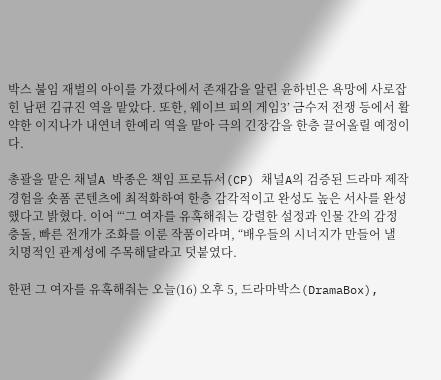박스 불임 재벌의 아이를 가졌다에서 존재감을 알린 윤하빈은 욕망에 사로잡힌 남편 김규진 역을 맡았다. 또한, 웨이브 피의 게임3’ 금수저 전쟁 등에서 활약한 이지나가 내연녀 한예리 역을 맡아 극의 긴장감을 한층 끌어올릴 예정이다.

총괄을 맡은 채널A 박종은 책임 프로듀서(CP) 채널A의 검증된 드라마 제작 경험을 숏폼 콘텐츠에 최적화하여 한층 감각적이고 완성도 높은 서사를 완성했다고 밝혔다. 이어 “‘그 여자를 유혹해줘는 강렬한 설정과 인물 간의 감정 충돌, 빠른 전개가 조화를 이룬 작품이라며, “배우들의 시너지가 만들어 낼 치명적인 관계성에 주목해달라고 덧붙였다.

한편 그 여자를 유혹해줘는 오늘(16) 오후 5, 드라마박스(DramaBox),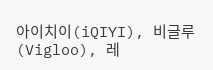아이치이(iQIYI), 비글루(Vigloo), 레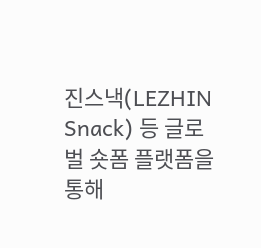진스낵(LEZHIN Snack) 등 글로벌 숏폼 플랫폼을 통해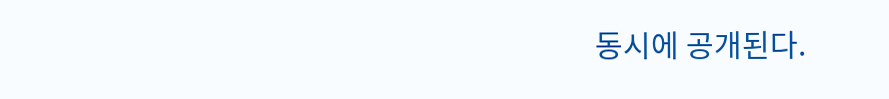동시에 공개된다.